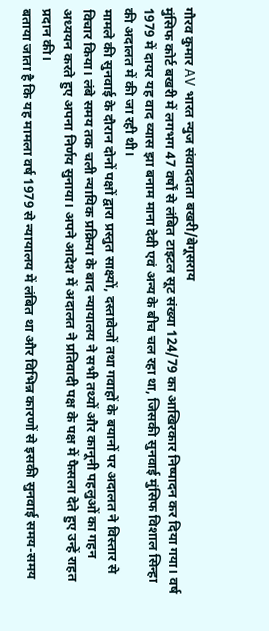गौरव कुमार AV भारत न्युज संवाददाता बखरी/बेगूसराय
मुंसिफ कोर्ट बखरी में लगभग 47 वर्षों से लंबित टाइटल सूट संख्या 124/79 का आखिरकार निष्पादन कर दिया गया। वर्ष 1979 में दायर यह वाद व्यास झा बनाम माना देवी एवं अन्य के बीच चल रहा था, जिसकी सुनवाई मुंसिफ विशाल सिन्हा की अदालत में की जा रही थी।
मामले की सुनवाई के दौरान दोनों पक्षों द्वारा प्रस्तुत साक्ष्यों, दस्तावेजों तथा गवाहों के बयानों पर अदालत ने विस्तार से विचार किया। लंबे समय तक चली न्यायिक प्रक्रिया के बाद न्यायालय ने सभी तथ्यों और कानूनी पहलुओं का गहन अध्ययन करते हुए अपना निर्णय सुनाया। अपने आदेश में अदालत ने प्रतिवादी पक्ष के पक्ष में फैसला देते हुए उन्हें राहत प्रदान की।
बताया जाता है कि यह मामला वर्ष 1979 से न्यायालय में लंबित था और विभिन्न कारणों से इसकी सुनवाई समय-समय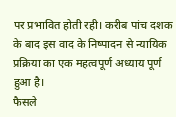पर प्रभावित होती रही। करीब पांच दशक के बाद इस वाद के निष्पादन से न्यायिक प्रक्रिया का एक महत्वपूर्ण अध्याय पूर्ण हुआ है।
फैसले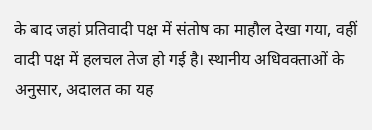के बाद जहां प्रतिवादी पक्ष में संतोष का माहौल देखा गया, वहीं वादी पक्ष में हलचल तेज हो गई है। स्थानीय अधिवक्ताओं के अनुसार, अदालत का यह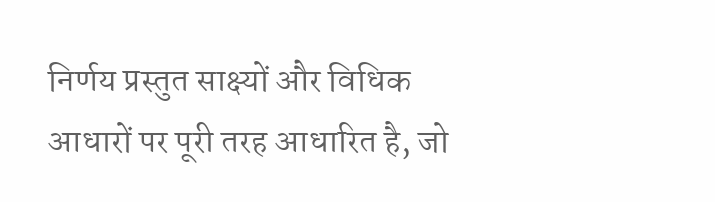निर्णय प्रस्तुत साक्ष्यों और विधिक आधारों पर पूरी तरह आधारित है, जो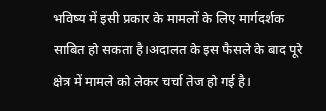भविष्य में इसी प्रकार के मामलों के लिए मार्गदर्शक साबित हो सकता है।अदालत के इस फैसले के बाद पूरे क्षेत्र में मामले को लेकर चर्चा तेज हो गई है।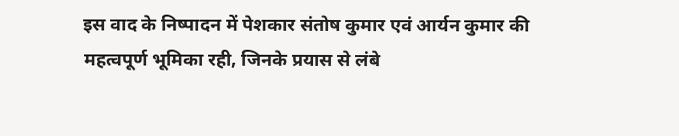इस वाद के निष्पादन में पेशकार संतोष कुमार एवं आर्यन कुमार की महत्वपूर्ण भूमिका रही, जिनके प्रयास से लंबे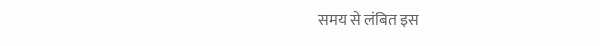समय से लंबित इस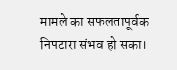मामले का सफलतापूर्वक निपटारा संभव हो सका।